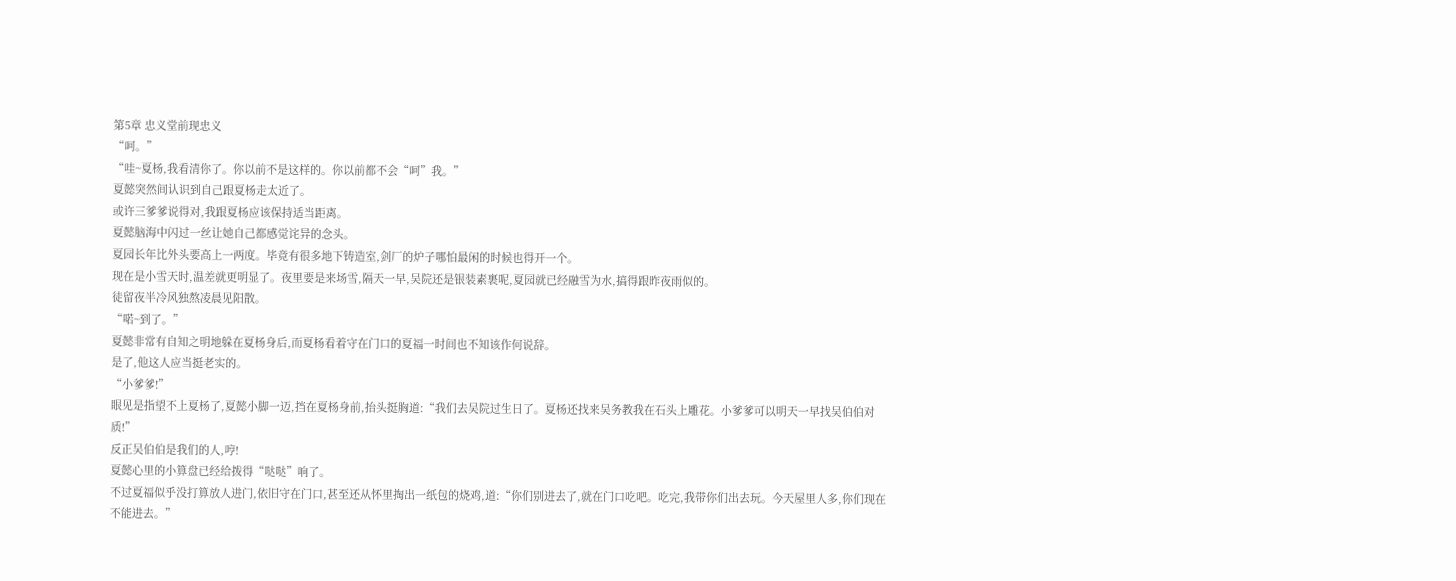第5章 忠义堂前现忠义
“呵。”
“哇~夏杨,我看清你了。你以前不是这样的。你以前都不会“呵”我。”
夏懿突然间认识到自己跟夏杨走太近了。
或许三爹爹说得对,我跟夏杨应该保持适当距离。
夏懿脑海中闪过一丝让她自己都感觉诧异的念头。
夏园长年比外头要高上一两度。毕竟有很多地下铸造室,剑厂的炉子哪怕最闲的时候也得开一个。
现在是小雪天时,温差就更明显了。夜里要是来场雪,隔天一早,吴院还是银装素裹呢,夏园就已经融雪为水,搞得跟昨夜雨似的。
徒留夜半冷风独熬凌晨见阳散。
“喏~到了。”
夏懿非常有自知之明地躲在夏杨身后,而夏杨看着守在门口的夏福一时间也不知该作何说辞。
是了,他这人应当挺老实的。
“小爹爹!”
眼见是指望不上夏杨了,夏懿小脚一迈,挡在夏杨身前,抬头挺胸道:“我们去吴院过生日了。夏杨还找来吴务教我在石头上雕花。小爹爹可以明天一早找吴伯伯对质!”
反正吴伯伯是我们的人,哼!
夏懿心里的小算盘已经给拨得“哒哒”响了。
不过夏福似乎没打算放人进门,依旧守在门口,甚至还从怀里掏出一纸包的烧鸡,道:“你们别进去了,就在门口吃吧。吃完,我带你们出去玩。今天屋里人多,你们现在不能进去。”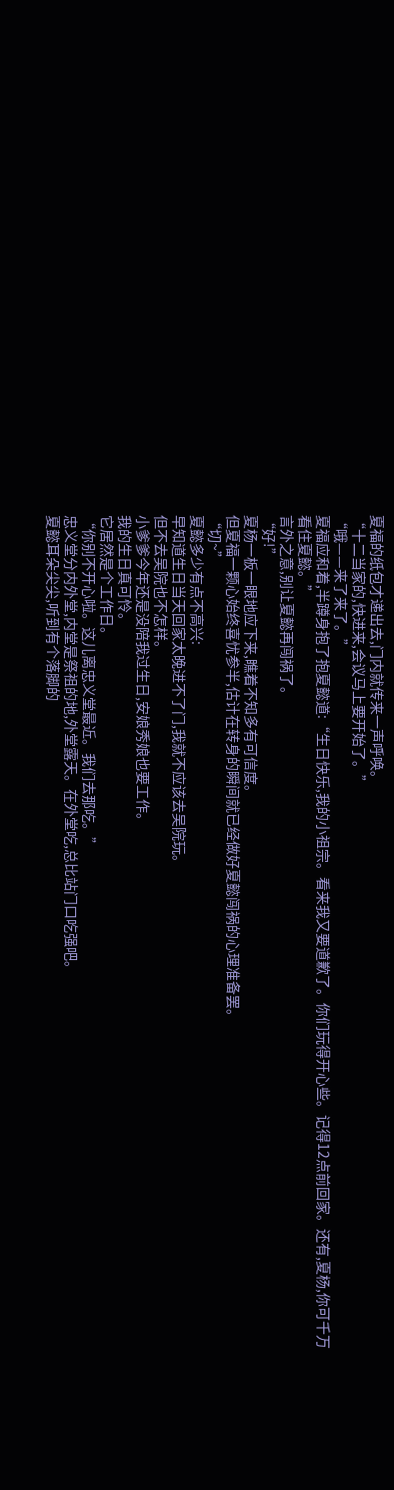夏福的纸包才递出去,门内就传来一声呼唤。
“十二当家的,快进来,会议马上要开始了。”
“哦——来了来了。”
夏福应和着,半蹲身抱了抱夏懿道:“生日快乐,我的小祖宗。看来我又要道歉了。你们玩得开心些。记得12点前回家。还有,夏杨,你可千万看住夏懿。”
言外之意,别让夏懿再闯祸了。
“好!”
夏杨一板一眼地应下来,瞧着不知多有可信度。
但夏福一颗心始终喜忧参半,估计在转身的瞬间就已经做好夏懿闯祸的心理准备罢。
“切~”
夏懿多少有点不高兴:
早知道生日当天回家太晚进不了门,我就不应该去吴院玩。
但不去吴院也不怎样。
小爹爹今年还是没陪我过生日,安娘秀娘也要工作。
我的生日真可怜。
它居然是个工作日。
“你别不开心啦。这儿离忠义堂最近。我们去那吃。”
忠义堂分内外堂,内堂是祭祖的地,外堂露天。在外堂吃,总比站门口吃强吧。
夏懿耳朵尖尖,听到有个落脚的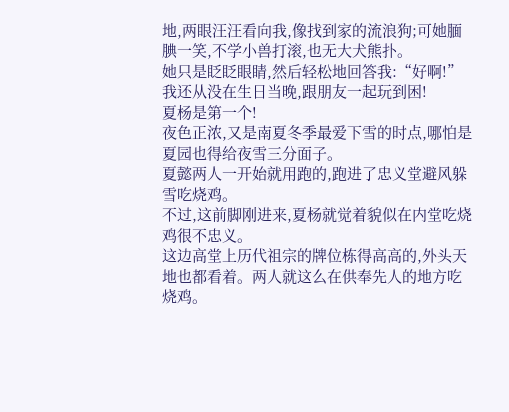地,两眼汪汪看向我,像找到家的流浪狗;可她腼腆一笑,不学小兽打滚,也无大犬熊扑。
她只是眨眨眼睛,然后轻松地回答我:“好啊!”
我还从没在生日当晚,跟朋友一起玩到困!
夏杨是第一个!
夜色正浓,又是南夏冬季最爱下雪的时点,哪怕是夏园也得给夜雪三分面子。
夏懿两人一开始就用跑的,跑进了忠义堂避风躲雪吃烧鸡。
不过,这前脚刚进来,夏杨就觉着貌似在内堂吃烧鸡很不忠义。
这边高堂上历代祖宗的牌位栋得高高的,外头天地也都看着。两人就这么在供奉先人的地方吃烧鸡。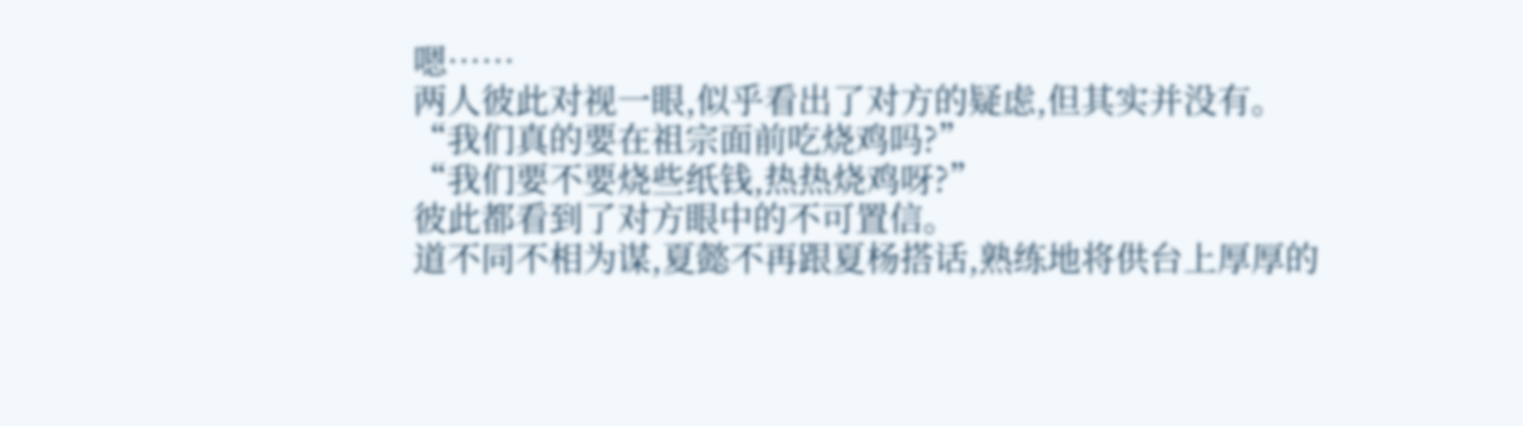嗯……
两人彼此对视一眼,似乎看出了对方的疑虑,但其实并没有。
“我们真的要在祖宗面前吃烧鸡吗?”
“我们要不要烧些纸钱,热热烧鸡呀?”
彼此都看到了对方眼中的不可置信。
道不同不相为谋,夏懿不再跟夏杨搭话,熟练地将供台上厚厚的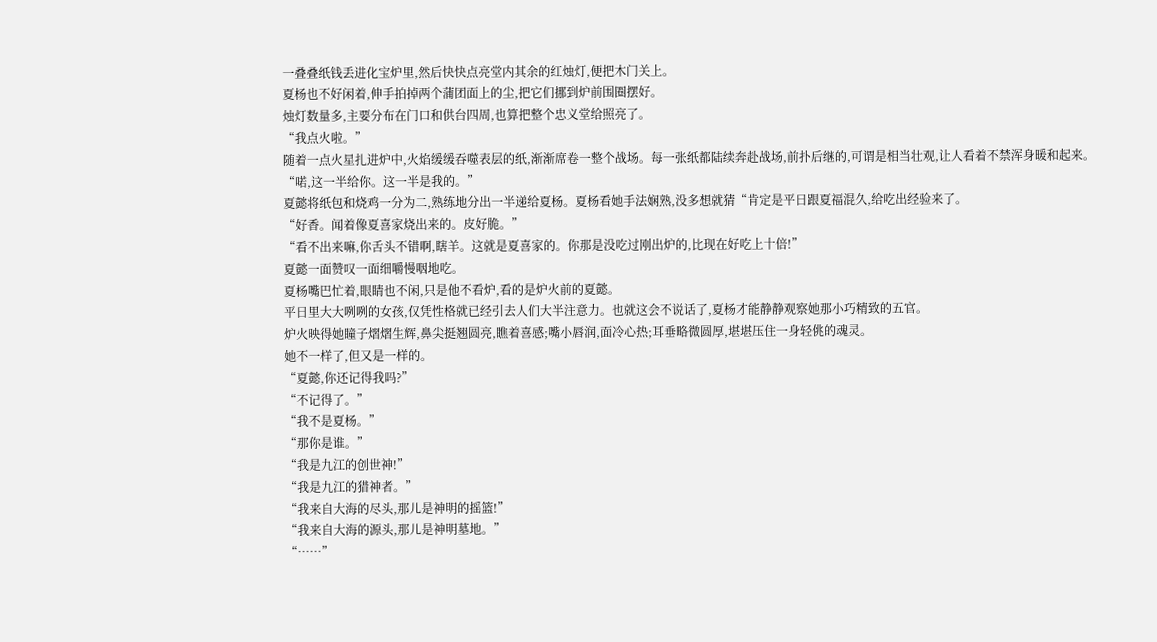一叠叠纸钱丢进化宝炉里,然后快快点亮堂内其余的红烛灯,便把木门关上。
夏杨也不好闲着,伸手拍掉两个蒲团面上的尘,把它们挪到炉前围圈摆好。
烛灯数量多,主要分布在门口和供台四周,也算把整个忠义堂给照亮了。
“我点火啦。”
随着一点火星扎进炉中,火焰缓缓吞噬表层的纸,渐渐席卷一整个战场。每一张纸都陆续奔赴战场,前扑后继的,可谓是相当壮观,让人看着不禁浑身暖和起来。
“喏,这一半给你。这一半是我的。”
夏懿将纸包和烧鸡一分为二,熟练地分出一半递给夏杨。夏杨看她手法娴熟,没多想就猜“肯定是平日跟夏福混久,给吃出经验来了。
“好香。闻着像夏喜家烧出来的。皮好脆。”
“看不出来嘛,你舌头不错啊,瞎羊。这就是夏喜家的。你那是没吃过刚出炉的,比现在好吃上十倍!”
夏懿一面赞叹一面细嚼慢咽地吃。
夏杨嘴巴忙着,眼睛也不闲,只是他不看炉,看的是炉火前的夏懿。
平日里大大咧咧的女孩,仅凭性格就已经引去人们大半注意力。也就这会不说话了,夏杨才能静静观察她那小巧精致的五官。
炉火映得她瞳子熠熠生辉,鼻尖挺翘圆亮,瞧着喜感;嘴小唇润,面冷心热;耳垂略微圆厚,堪堪压住一身轻佻的魂灵。
她不一样了,但又是一样的。
“夏懿,你还记得我吗?”
“不记得了。”
“我不是夏杨。”
“那你是谁。”
“我是九江的创世神!”
“我是九江的猎神者。”
“我来自大海的尽头,那儿是神明的摇篮!”
“我来自大海的源头,那儿是神明墓地。”
“……”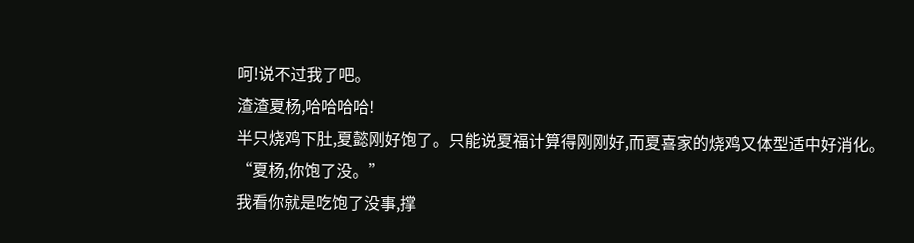呵!说不过我了吧。
渣渣夏杨,哈哈哈哈!
半只烧鸡下肚,夏懿刚好饱了。只能说夏福计算得刚刚好,而夏喜家的烧鸡又体型适中好消化。
“夏杨,你饱了没。”
我看你就是吃饱了没事,撑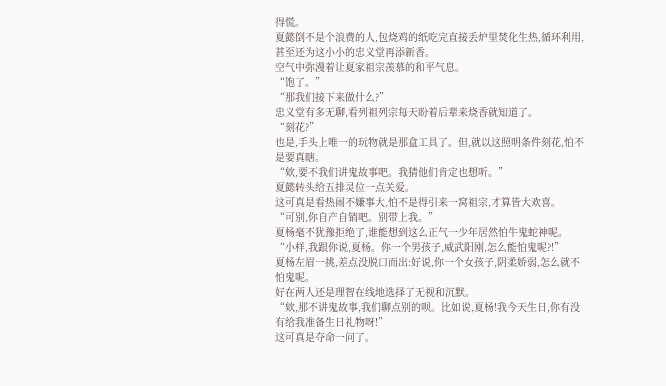得慌。
夏懿倒不是个浪费的人,包烧鸡的纸吃完直接丢炉里焚化生热,循环利用,甚至还为这小小的忠义堂再添新香。
空气中弥漫着让夏家祖宗羡慕的和平气息。
“饱了。”
“那我们接下来做什么?”
忠义堂有多无聊,看列祖列宗每天盼着后辈来烧香就知道了。
“刻花?”
也是,手头上唯一的玩物就是那盒工具了。但,就以这照明条件刻花,怕不是要真瞎。
“欸,要不我们讲鬼故事吧。我猜他们肯定也想听。”
夏懿转头给五排灵位一点关爱。
这可真是看热闹不嫌事大,怕不是得引来一窝祖宗,才算皆大欢喜。
“可别,你自产自销吧。别带上我。”
夏杨毫不犹豫拒绝了,谁能想到这么正气一少年居然怕牛鬼蛇神呢。
“小样,我跟你说,夏杨。你一个男孩子,威武阳刚,怎么能怕鬼呢?!”
夏杨左眉一挑,差点没脱口而出:好说,你一个女孩子,阴柔娇弱,怎么就不怕鬼呢。
好在两人还是理智在线地选择了无视和沉默。
“欸,那不讲鬼故事,我们聊点别的呗。比如说,夏杨!我今天生日,你有没有给我准备生日礼物呀!”
这可真是夺命一问了。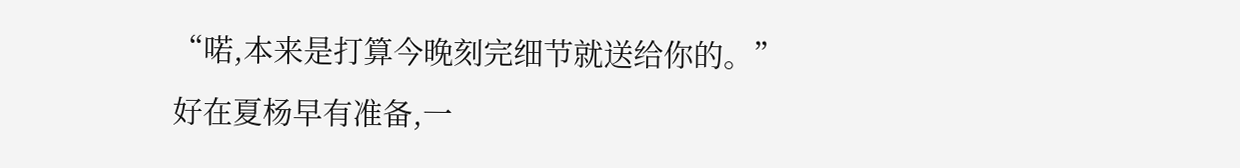“喏,本来是打算今晚刻完细节就送给你的。”
好在夏杨早有准备,一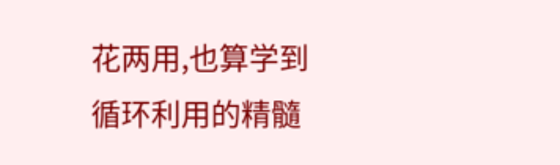花两用,也算学到循环利用的精髓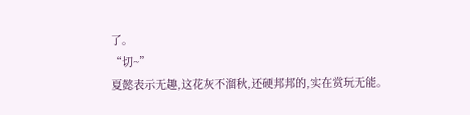了。
“切~”
夏懿表示无趣,这花灰不溜秋,还硬邦邦的,实在赏玩无能。